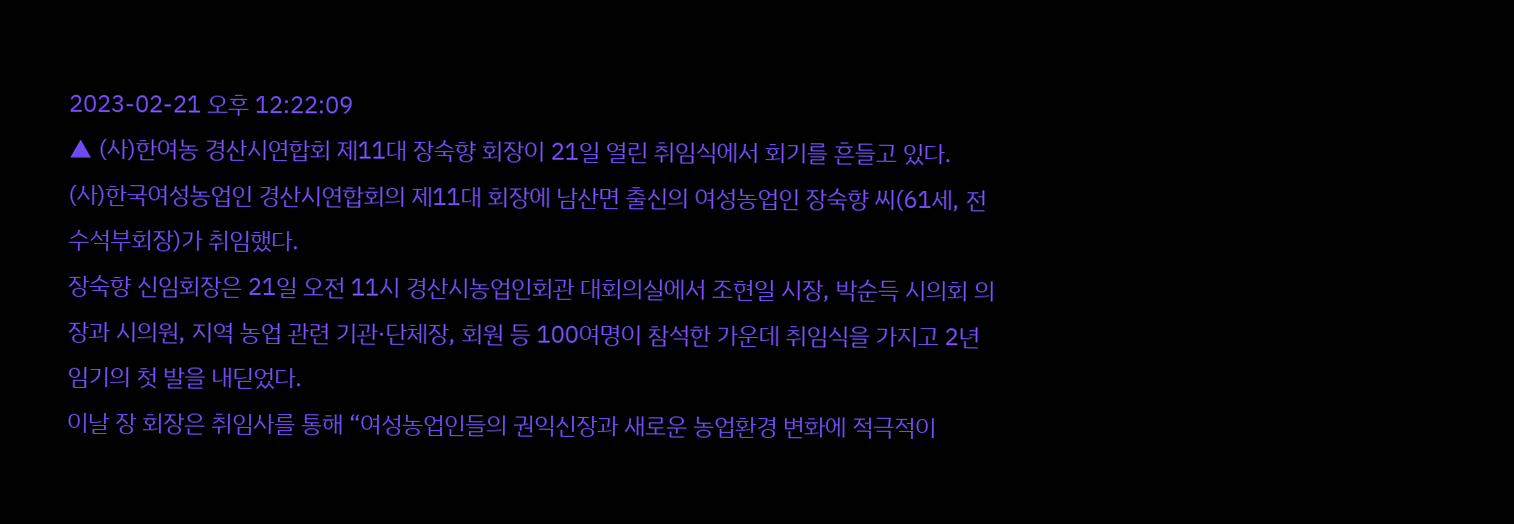2023-02-21 오후 12:22:09
▲ (사)한여농 경산시연합회 제11대 장숙향 회장이 21일 열린 취임식에서 회기를 흔들고 있다.
(사)한국여성농업인 경산시연합회의 제11대 회장에 남산면 출신의 여성농업인 장숙향 씨(61세, 전 수석부회장)가 취임했다.
장숙향 신임회장은 21일 오전 11시 경산시농업인회관 대회의실에서 조현일 시장, 박순득 시의회 의장과 시의원, 지역 농업 관련 기관·단체장, 회원 등 100여명이 참석한 가운데 취임식을 가지고 2년 임기의 첫 발을 내딛었다.
이날 장 회장은 취임사를 통해 “여성농업인들의 권익신장과 새로운 농업환경 변화에 적극적이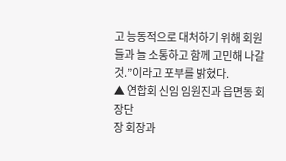고 능동적으로 대처하기 위해 회원들과 늘 소통하고 함께 고민해 나갈 것.”이라고 포부를 밝혔다.
▲ 연합회 신임 임원진과 읍면동 회장단
장 회장과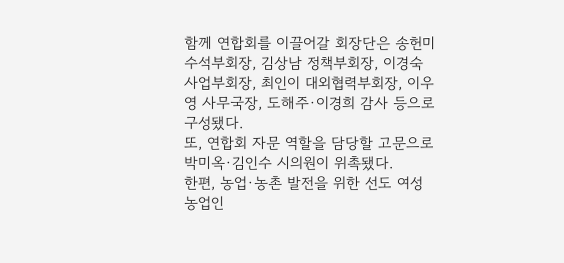함께 연합회를 이끌어갈 회장단은 송헌미 수석부회장, 김상남 정책부회장, 이경숙 사업부회장, 최인이 대외협력부회장, 이우영 사무국장, 도해주·이경희 감사 등으로 구성됐다.
또, 연합회 자문 역할을 담당할 고문으로 박미옥·김인수 시의원이 위촉됐다.
한편, 농업·농촌 발전을 위한 선도 여성농업인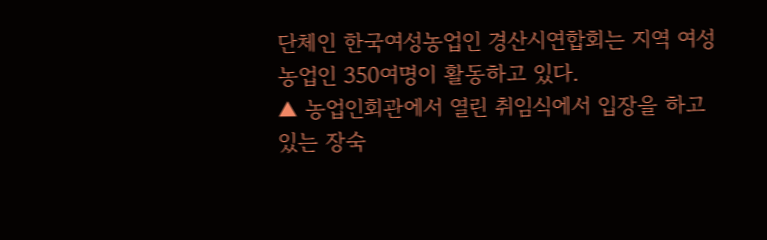단체인 한국여성농업인 경산시연합회는 지역 여성 농업인 350여명이 활동하고 있다.
▲ 농업인회관에서 열린 취임식에서 입장을 하고 있는 장숙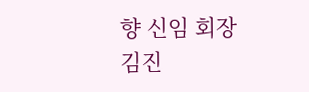향 신임 회장
김진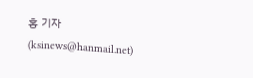홍 기자 (ksinews@hanmail.net)